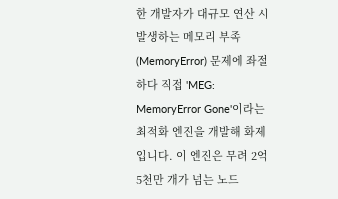한 개발자가 대규모 연산 시 발생하는 메모리 부족(MemoryError) 문제에 좌절하다 직접 'MEG: MemoryError Gone'이라는 최적화 엔진을 개발해 화제입니다. 이 엔진은 무려 2억 5천만 개가 넘는 노드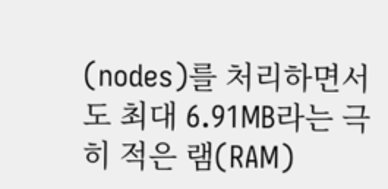(nodes)를 처리하면서도 최대 6.91MB라는 극히 적은 램(RAM)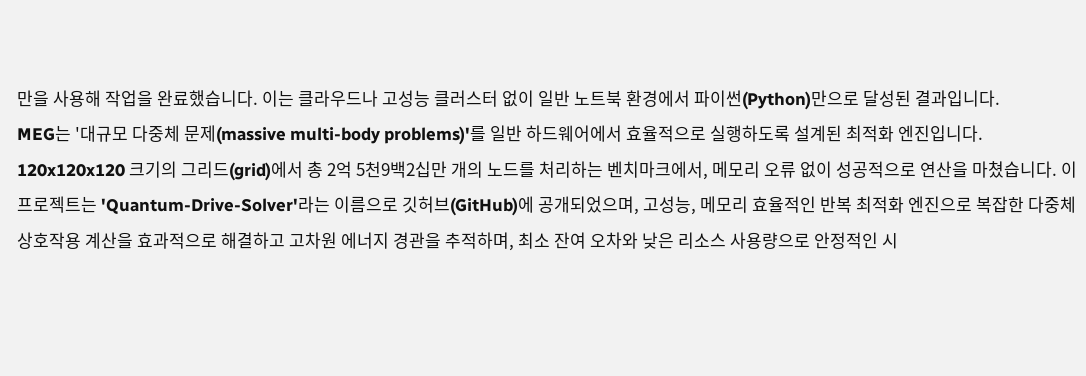만을 사용해 작업을 완료했습니다. 이는 클라우드나 고성능 클러스터 없이 일반 노트북 환경에서 파이썬(Python)만으로 달성된 결과입니다.
MEG는 '대규모 다중체 문제(massive multi-body problems)'를 일반 하드웨어에서 효율적으로 실행하도록 설계된 최적화 엔진입니다. 120x120x120 크기의 그리드(grid)에서 총 2억 5천9백2십만 개의 노드를 처리하는 벤치마크에서, 메모리 오류 없이 성공적으로 연산을 마쳤습니다. 이 프로젝트는 'Quantum-Drive-Solver'라는 이름으로 깃허브(GitHub)에 공개되었으며, 고성능, 메모리 효율적인 반복 최적화 엔진으로 복잡한 다중체 상호작용 계산을 효과적으로 해결하고 고차원 에너지 경관을 추적하며, 최소 잔여 오차와 낮은 리소스 사용량으로 안정적인 시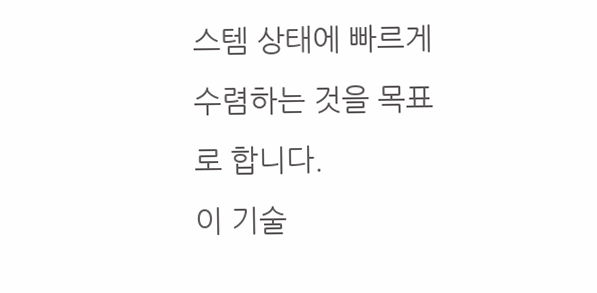스템 상태에 빠르게 수렴하는 것을 목표로 합니다.
이 기술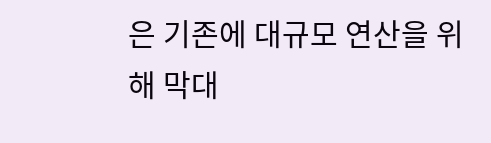은 기존에 대규모 연산을 위해 막대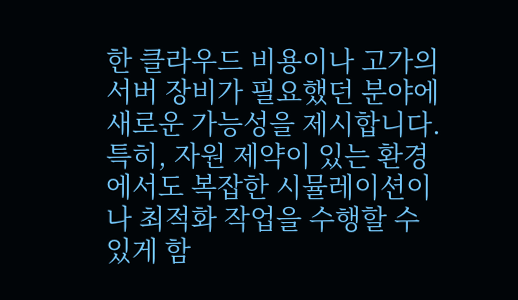한 클라우드 비용이나 고가의 서버 장비가 필요했던 분야에 새로운 가능성을 제시합니다. 특히, 자원 제약이 있는 환경에서도 복잡한 시뮬레이션이나 최적화 작업을 수행할 수 있게 함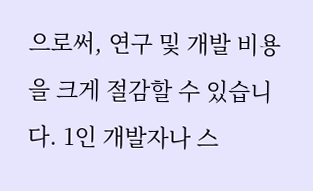으로써, 연구 및 개발 비용을 크게 절감할 수 있습니다. 1인 개발자나 스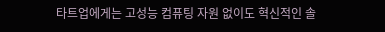타트업에게는 고성능 컴퓨팅 자원 없이도 혁신적인 솔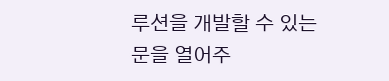루션을 개발할 수 있는 문을 열어주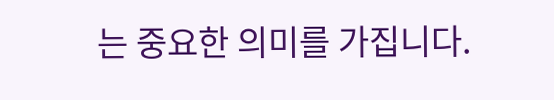는 중요한 의미를 가집니다.